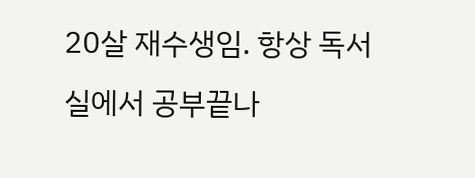20살 재수생임. 항상 독서실에서 공부끝나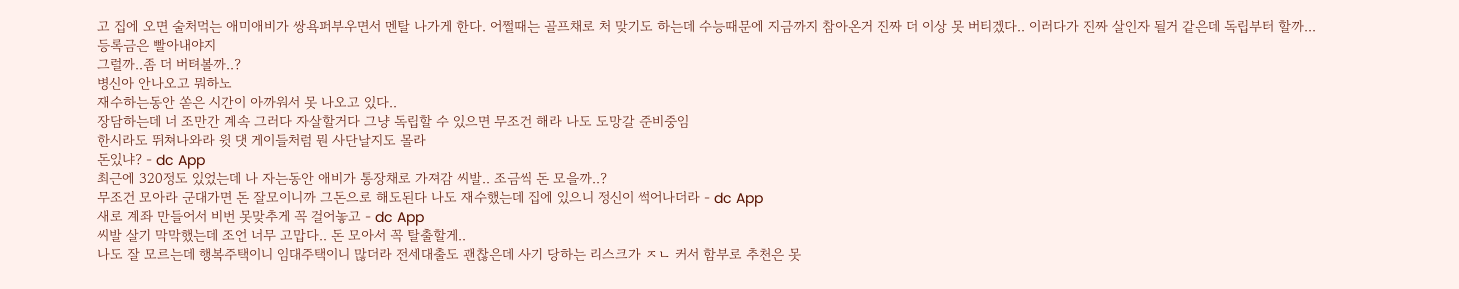고 집에 오면 술처먹는 애미애비가 쌍욕퍼부우면서 멘탈 나가게 한다. 어쩔때는 골프채로 처 맞기도 하는데 수능때문에 지금까지 참아온거 진짜 더 이상 못 버티겠다.. 이러다가 진짜 살인자 될거 같은데 독립부터 할까...
등록금은 빨아내야지
그럴까..좀 더 버텨볼까..?
병신아 안나오고 뭐하노
재수하는동안 쏟은 시간이 아까워서 못 나오고 있다..
장담하는데 너 조만간 계속 그러다 자살할거다 그냥 독립할 수 있으면 무조건 해라 나도 도망갈 준비중임
한시라도 뛰쳐나와라 윗 댓 게이들처럼 뭔 사단날지도 몰라
돈있냐? - dc App
최근에 320정도 있었는데 나 자는동안 애비가 통장채로 가져감 씨발.. 조금씩 돈 모을까..?
무조건 모아라 군대가면 돈 잘모이니까 그돈으로 해도된다 나도 재수했는데 집에 있으니 정신이 썩어나더라 - dc App
새로 계좌 만들어서 비번 못맞추게 꼭 걸어놓고 - dc App
씨발 살기 막막했는데 조언 너무 고맙다.. 돈 모아서 꼭 탈출할게..
나도 잘 모르는데 행복주택이니 임대주택이니 많더라 전세대출도 괜찮은데 사기 당하는 리스크가 ㅈㄴ 커서 함부로 추천은 못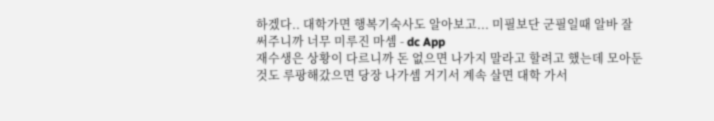하겠다.. 대학가면 행복기숙사도 알아보고... 미필보단 군필일때 알바 잘 써주니까 너무 미루진 마셈 - dc App
재수생은 상황이 다르니까 돈 없으면 나가지 말라고 할려고 했는데 모아둔 것도 루팡해갔으면 당장 나가셈 거기서 계속 살면 대학 가서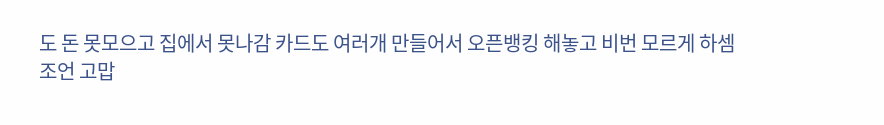도 돈 못모으고 집에서 못나감 카드도 여러개 만들어서 오픈뱅킹 해놓고 비번 모르게 하셈
조언 고맙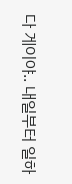다 게이야.. 내일부터 일하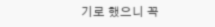기로 했으니 꼭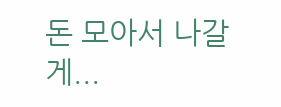돈 모아서 나갈게...